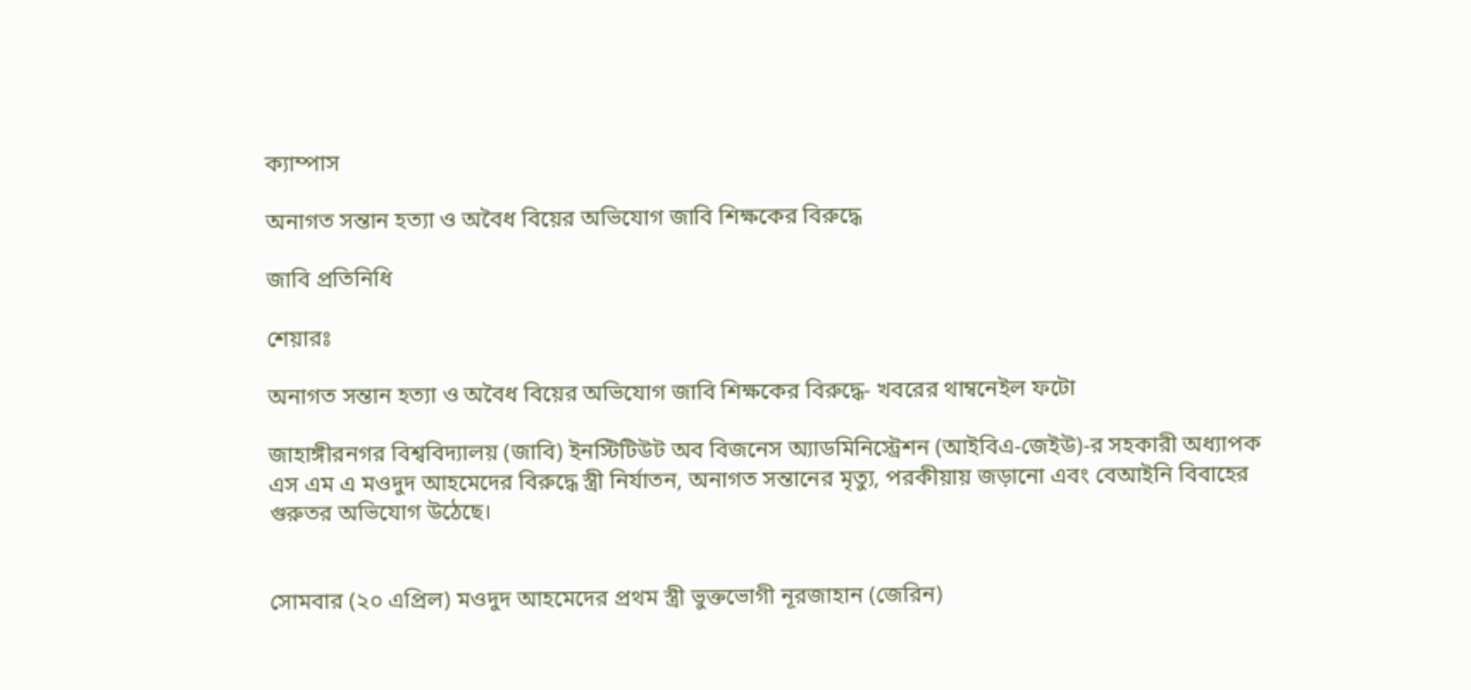ক্যাম্পাস

অনাগত সন্তান হত্যা ও অবৈধ বিয়ের অভিযোগ জাবি শিক্ষকের বিরুদ্ধে

জাবি প্রতিনিধি

শেয়ারঃ

অনাগত সন্তান হত্যা ও অবৈধ বিয়ের অভিযোগ জাবি শিক্ষকের বিরুদ্ধে- খবরের থাম্বনেইল ফটো

জাহাঙ্গীরনগর বিশ্ববিদ্যালয় (জাবি) ইনস্টিটিউট অব বিজনেস অ্যাডমিনিস্ট্রেশন (আইবিএ-জেইউ)-র সহকারী অধ্যাপক এস এম এ মওদুদ আহমেদের বিরুদ্ধে স্ত্রী নির্যাতন, অনাগত সন্তানের মৃত্যু, পরকীয়ায় জড়ানো এবং বেআইনি বিবাহের গুরুতর অভিযোগ উঠেছে।


সোমবার (২০ এপ্রিল) মওদুদ আহমেদের প্রথম স্ত্রী ভুক্তভোগী নূরজাহান (জেরিন)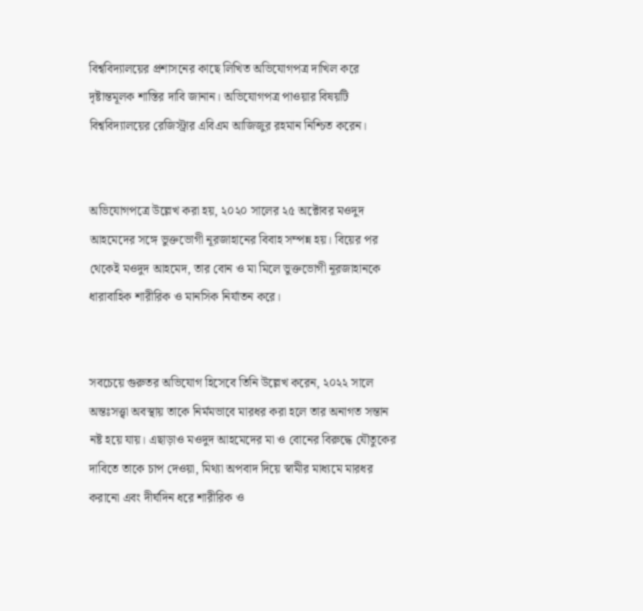বিশ্ববিদ্যালয়ের প্রশাসনের কাছে লিখিত অভিযোগপত্র দাখিল করে দৃষ্টান্তমূলক শাস্তির দাবি জানান। অভিযোগপত্র পাওয়ার বিষয়টি বিশ্ববিদ্যালয়ের রেজিস্ট্রার এবিএম আজিজুর রহমান নিশ্চিত করেন।


অভিযোগপত্রে উল্লেখ করা হয়, ২০২০ সালের ২৫ অক্টোবর মওদুদ আহমেদের সঙ্গে ভুক্তভোগী নূরজাহানের বিবাহ সম্পন্ন হয়। বিয়ের পর থেকেই মওদুদ আহমেদ, তার বোন ও মা মিলে ভুক্তভোগী নূরজাহানকে ধারাবাহিক শারীরিক ও মানসিক নির্যাতন করে।


সবচেয়ে গুরুতর অভিযোগ হিসেবে তিনি উল্লেখ করেন, ২০২২ সালে অন্তঃসত্ত্বা অবস্থায় তাকে নির্মমভাবে মারধর করা হলে তার অনাগত সন্তান নষ্ট হয়ে যায়। এছাড়াও মওদুদ আহমেদের মা ও বোনের বিরুদ্ধে যৌতুকের দাবিতে তাকে চাপ দেওয়া, মিথ্যা অপবাদ দিয়ে স্বামীর মাধ্যমে মারধর করানো এবং দীর্ঘদিন ধরে শারীরিক ও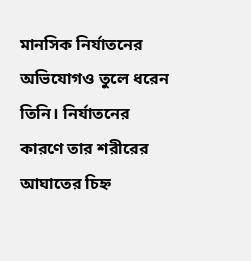মানসিক নির্যাতনের অভিযোগও তুলে ধরেন তিনি। নির্যাতনের কারণে তার শরীরের আঘাতের চিহ্ন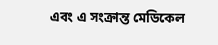এবং এ সংক্রান্ত মেডিকেল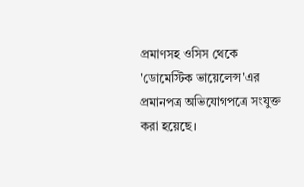প্রমাণসহ ওসিস থেকে 'ডোমেস্টিক ভায়েলেন্স'এর প্রমানপত্র অভিযোগপত্রে সংযুক্ত করা হয়েছে।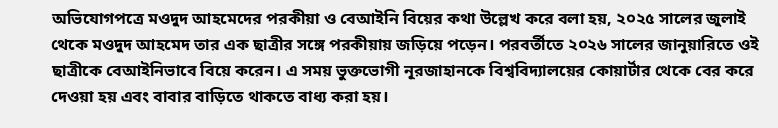অভিযোগপত্রে মওদুদ আহমেদের পরকীয়া ও বেআইনি বিয়ের কথা উল্লেখ করে বলা হয়, ২০২৫ সালের জুলাই থেকে মওদুদ আহমেদ তার এক ছাত্রীর সঙ্গে পরকীয়ায় জড়িয়ে পড়েন। পরবর্তীতে ২০২৬ সালের জানুয়ারিতে ওই ছাত্রীকে বেআইনিভাবে বিয়ে করেন। এ সময় ভুক্তভোগী নূরজাহানকে বিশ্ববিদ্যালয়ের কোয়ার্টার থেকে বের করে দেওয়া হয় এবং বাবার বাড়িতে থাকতে বাধ্য করা হয়।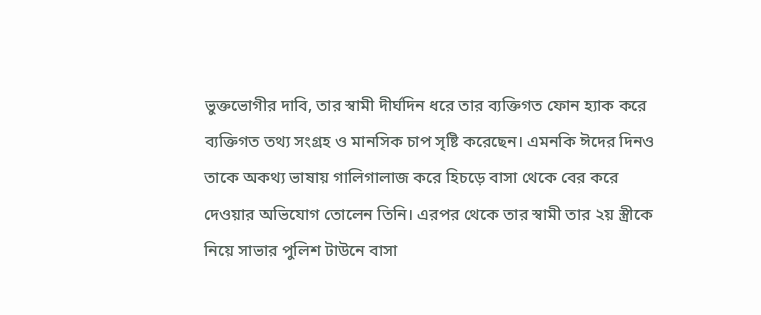ভুক্তভোগীর দাবি, তার স্বামী দীর্ঘদিন ধরে তার ব্যক্তিগত ফোন হ্যাক করে ব্যক্তিগত তথ্য সংগ্রহ ও মানসিক চাপ সৃষ্টি করেছেন। এমনকি ঈদের দিনও তাকে অকথ্য ভাষায় গালিগালাজ করে হিচড়ে বাসা থেকে বের করে দেওয়ার অভিযোগ তোলেন তিনি। এরপর থেকে তার স্বামী তার ২য় স্ত্রীকে নিয়ে সাভার পুলিশ টাউনে বাসা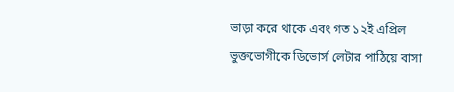ভাড়া করে থাকে এবং গত ১২ই এপ্রিল ভুক্তভোগীকে ডিভোর্স লেটার পাঠিয়ে বাসা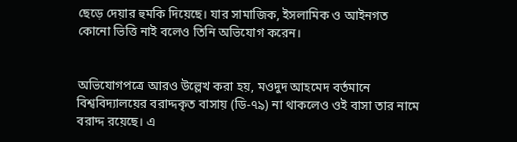ছেড়ে দেয়ার হুমকি দিয়েছে। যার সামাজিক, ইসলামিক ও আইনগত কোনো ভিত্তি নাই বলেও তিনি অভিযোগ করেন।


অভিযোগপত্রে আরও উল্লেখ করা হয়, মওদুদ আহমেদ বর্তমানে বিশ্ববিদ্যালয়ের বরাদ্দকৃত বাসায় (ডি-৭৯) না থাকলেও ওই বাসা তার নামে বরাদ্দ রয়েছে। এ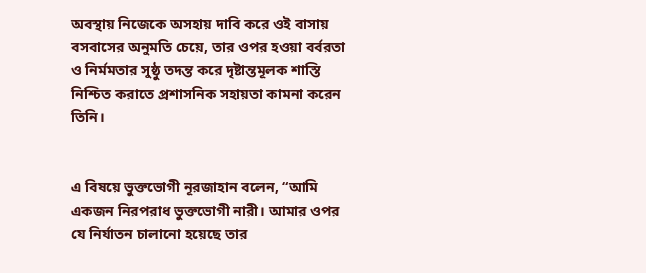অবস্থায় নিজেকে অসহায় দাবি করে ওই বাসায় বসবাসের অনুমতি চেয়ে, তার ওপর হওয়া বর্বরতা ও নির্মমতার সুষ্ঠু তদন্ত করে দৃষ্টান্তমূলক শাস্তি নিশ্চিত করাতে প্রশাসনিক সহায়তা কামনা করেন তিনি।


এ বিষয়ে ভুক্তভোগী নূরজাহান বলেন, “আমি একজন নিরপরাধ ভুক্তভোগী নারী। আমার ওপর যে নির্যাতন চালানো হয়েছে তার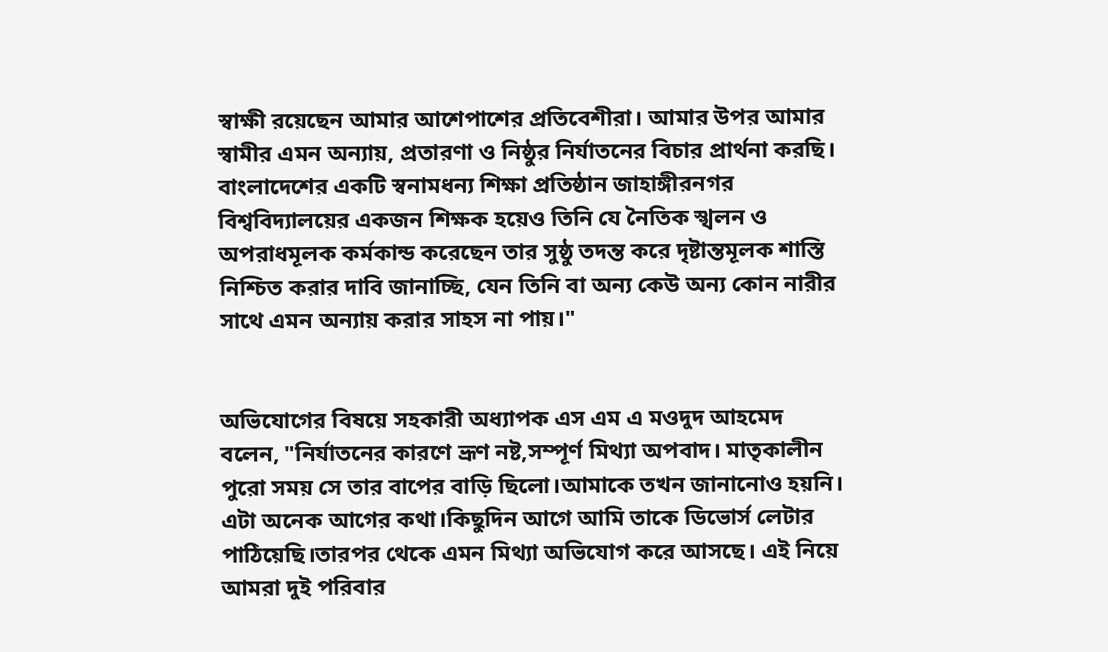স্বাক্ষী রয়েছেন আমার আশেপাশের প্রতিবেশীরা। আমার উপর আমার স্বামীর এমন অন্যায়, প্রতারণা ও নিষ্ঠুর নির্যাতনের বিচার প্রার্থনা করছি। বাংলাদেশের একটি স্বনামধন্য শিক্ষা প্রতিষ্ঠান জাহাঙ্গীরনগর বিশ্ববিদ্যালয়ের একজন শিক্ষক হয়েও তিনি যে নৈতিক স্খলন ও অপরাধমূলক কর্মকান্ড করেছেন তার সুষ্ঠু তদন্ত করে দৃষ্টান্তমূলক শাস্তি নিশ্চিত করার দাবি জানাচ্ছি, যেন তিনি বা অন্য কেউ অন্য কোন নারীর সাথে এমন অন্যায় করার সাহস না পায়।"


অভিযোগের বিষয়ে সহকারী অধ্যাপক এস এম এ মওদুদ আহমেদ বলেন, "নির্যাতনের কারণে ভ্রূণ নষ্ট,সম্পূর্ণ মিথ্যা অপবাদ। মাতৃকালীন পুরো সময় সে তার বাপের বাড়ি ছিলো।আমাকে তখন জানানোও হয়নি। এটা অনেক আগের কথা।কিছুদিন আগে আমি তাকে ডিভোর্স লেটার পাঠিয়েছি।তারপর থেকে এমন মিথ্যা অভিযোগ করে আসছে। এই নিয়ে আমরা দুই পরিবার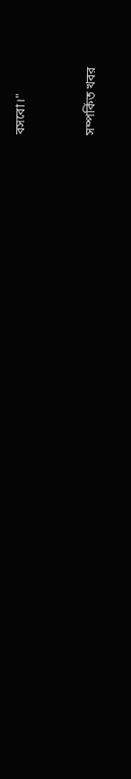বসবো।"


সম্পর্কিত খবর